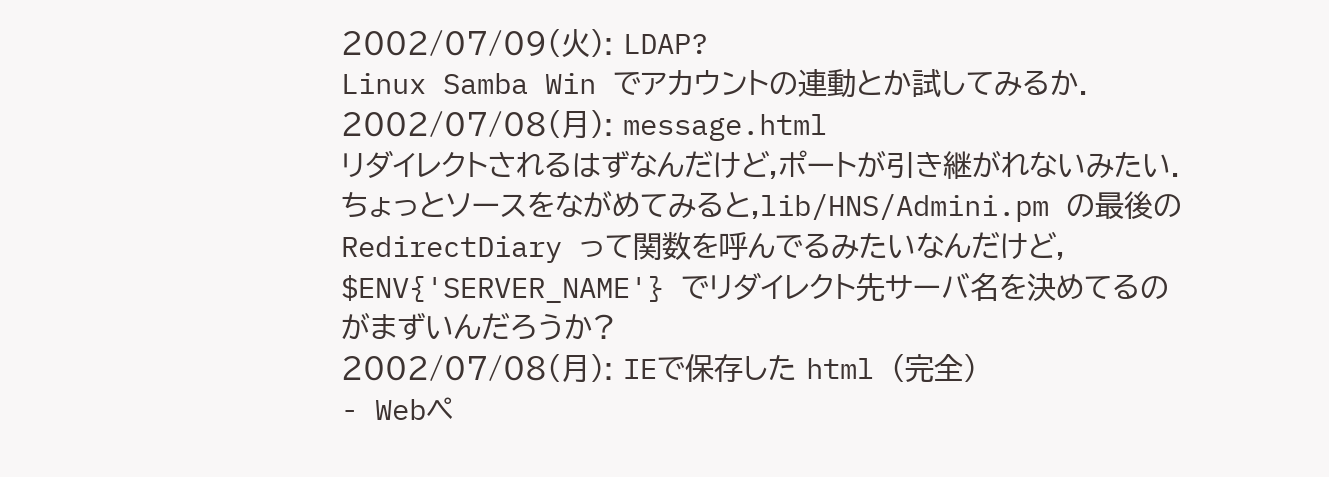2002/07/09(火): LDAP?
Linux Samba Win でアカウントの連動とか試してみるか.
2002/07/08(月): message.html
リダイレクトされるはずなんだけど,ポートが引き継がれないみたい.
ちょっとソースをながめてみると,lib/HNS/Admini.pm の最後の
RedirectDiary って関数を呼んでるみたいなんだけど,
$ENV{'SERVER_NAME'} でリダイレクト先サーバ名を決めてるのがまずいんだろうか?
2002/07/08(月): IEで保存した html (完全)
- Webペ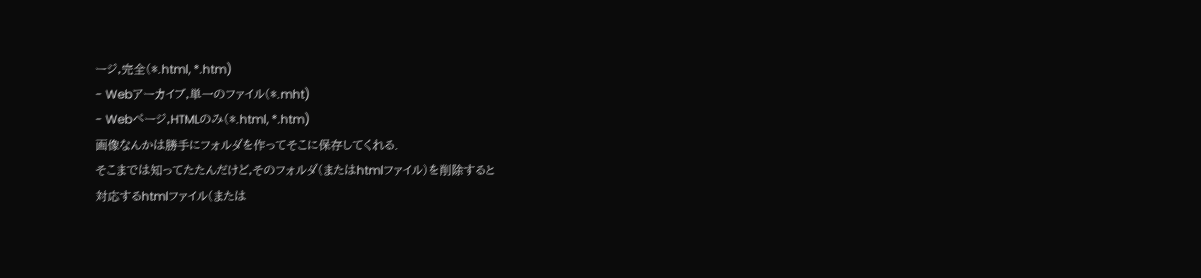ージ,完全(*.html, *.htm)
- Webアーカイブ,単一のファイル(*.mht)
- Webページ,HTMLのみ(*.html, *.htm)
画像なんかは勝手にフォルダを作ってそこに保存してくれる.
そこまでは知ってたたんだけど,そのフォルダ(またはhtmlファイル)を削除すると
対応するhtmlファイル(または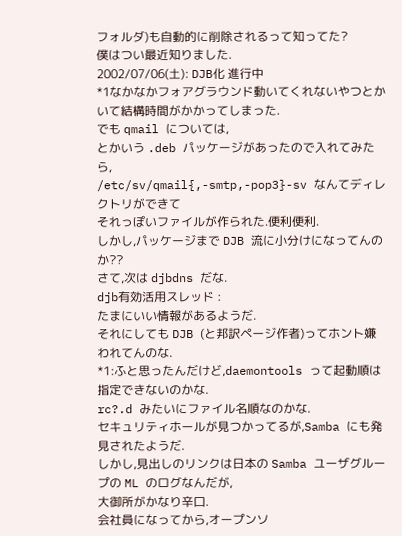フォルダ)も自動的に削除されるって知ってた?
僕はつい最近知りました.
2002/07/06(土): DJB化 進行中
*1なかなかフォアグラウンド動いてくれないやつとかいて結構時間がかかってしまった.
でも qmail については,
とかいう .deb パッケージがあったので入れてみたら,
/etc/sv/qmail{,-smtp,-pop3}-sv なんてディレクトリができて
それっぽいファイルが作られた.便利便利.
しかし,パッケージまで DJB 流に小分けになってんのか??
さて,次は djbdns だな.
djb有効活用スレッド :
たまにいい情報があるようだ.
それにしても DJB (と邦訳ページ作者)ってホント嫌われてんのな.
*1:ふと思ったんだけど,daemontools って起動順は指定できないのかな.
rc?.d みたいにファイル名順なのかな.
セキュリティホールが見つかってるが,Samba にも発見されたようだ.
しかし,見出しのリンクは日本の Samba ユーザグループの ML のログなんだが,
大御所がかなり辛口.
会社員になってから,オープンソ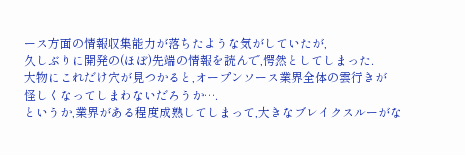ース方面の情報収集能力が落ちたような気がしていたが,
久しぶりに開発の(ほぼ)先端の情報を読んで,愕然としてしまった.
大物にこれだけ穴が見つかると,オープンソース業界全体の雲行きが
怪しくなってしまわないだろうか….
というか,業界がある程度成熟してしまって,大きなブレイクスルーがな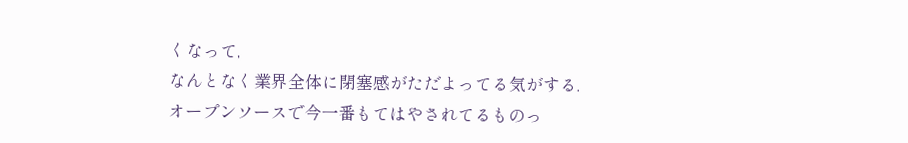くなって,
なんとなく業界全体に閉塞感がただよってる気がする.
オープンソースで今一番もてはやされてるものっ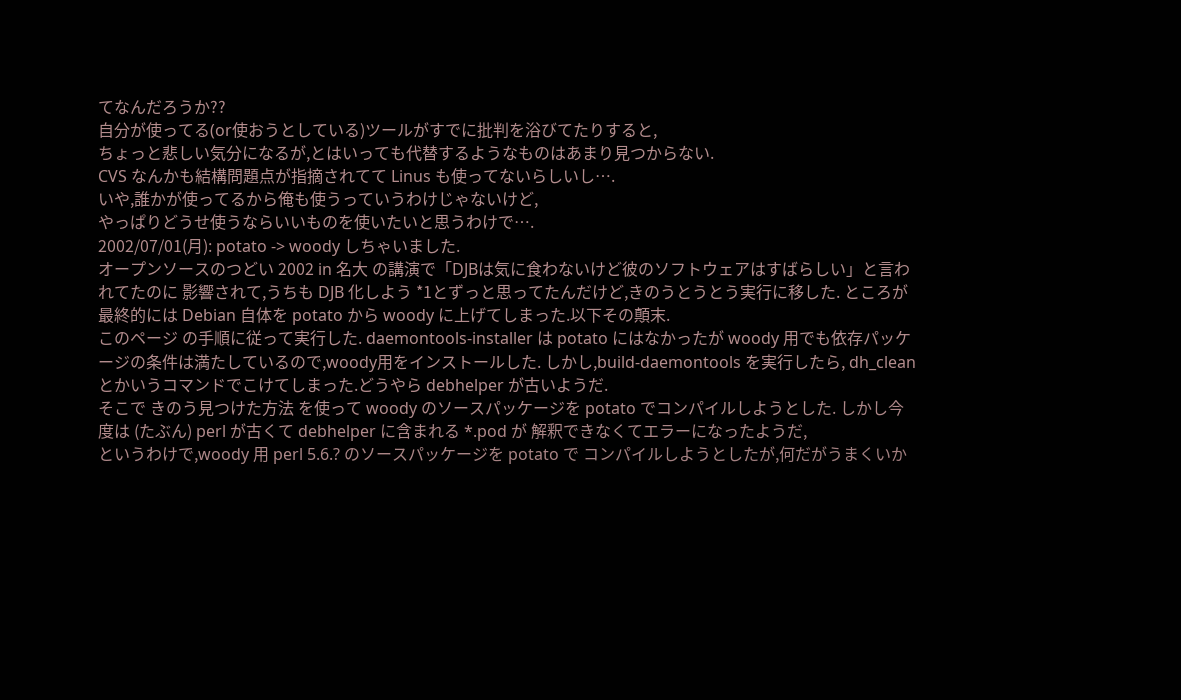てなんだろうか??
自分が使ってる(or使おうとしている)ツールがすでに批判を浴びてたりすると,
ちょっと悲しい気分になるが,とはいっても代替するようなものはあまり見つからない.
CVS なんかも結構問題点が指摘されてて Linus も使ってないらしいし….
いや,誰かが使ってるから俺も使うっていうわけじゃないけど,
やっぱりどうせ使うならいいものを使いたいと思うわけで….
2002/07/01(月): potato -> woody しちゃいました.
オープンソースのつどい 2002 in 名大 の講演で「DJBは気に食わないけど彼のソフトウェアはすばらしい」と言われてたのに 影響されて,うちも DJB 化しよう *1とずっと思ってたんだけど,きのうとうとう実行に移した. ところが最終的には Debian 自体を potato から woody に上げてしまった.以下その顛末.
このページ の手順に従って実行した. daemontools-installer は potato にはなかったが woody 用でも依存パッケージの条件は満たしているので,woody用をインストールした. しかし,build-daemontools を実行したら, dh_clean とかいうコマンドでこけてしまった.どうやら debhelper が古いようだ.
そこで きのう見つけた方法 を使って woody のソースパッケージを potato でコンパイルしようとした. しかし今度は (たぶん) perl が古くて debhelper に含まれる *.pod が 解釈できなくてエラーになったようだ,
というわけで,woody 用 perl 5.6.? のソースパッケージを potato で コンパイルしようとしたが,何だがうまくいか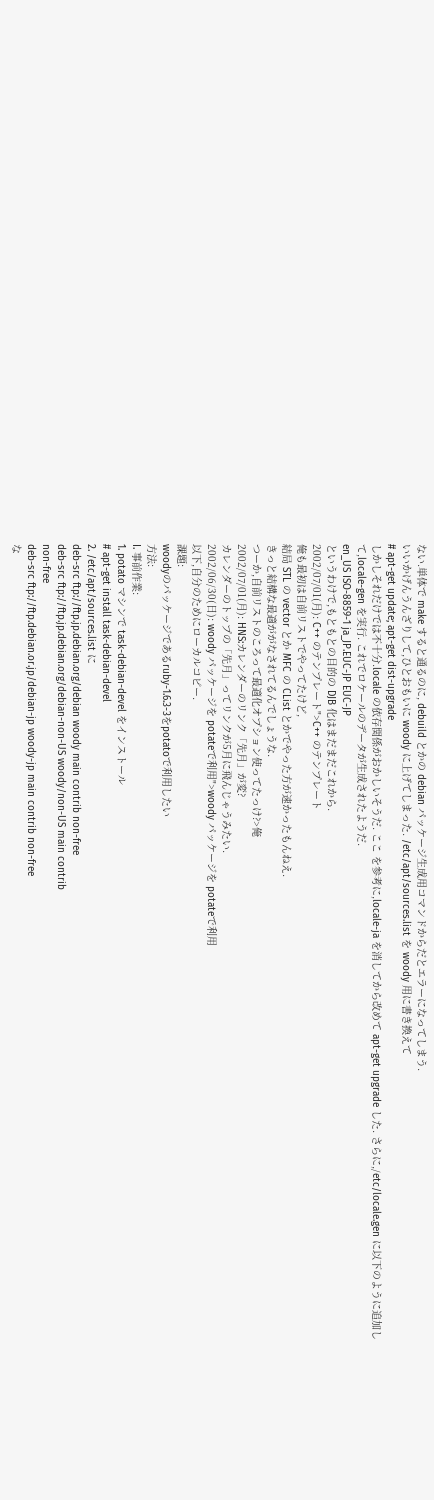ない.単体で make すると通るのに, debuild とかの debian パッケージ生成用コマンドからだとエラーになってしまう.
いいかげんうんざりして,ひとおもいに woody に上げてしまった. /etc/apt/sources.list を woody 用に書き換えて
# apt-get update; apt-get dist-upgrade
しかしそれだけでは不十分.locale の依存関係がおかしいそうだ. ここ を参考に,locale-ja を消してから改めて apt-get upgrade した. さらに,/etc/locale.gen に以下のように追加して,locale-gen を実行. これでロケールのデータが生成されたようだ.
en_US ISO-8859-1 ja_JP.EUC-JP EUC-JP
というわけで,もともとの目的の DJB 化はまだまだこれから.
2002/07/01(月): C++ のテンプレート">C++ のテンプレート
俺も最初は自前リストでやってたけど,
結局 STL の vector とか MFC の CList とかでやった方が速かったもんねえ.
きっと結構な最適ががなされてるんでしょうな.
つーか,自前リストのころって最適化オプション使ってたっけ?>俺
2002/07/01(月): HNS:カレンダーのリンク「先月」が変?
カレンダーのトップの「先月」ってリンクが5月に飛んじゃうみたい.
2002/06/30(日): woody パッケージを potateで利用">woody パッケージを potateで利用
以下,自分のためにローカルコピー.
課題:
woodyのパッケージであるruby-1.6.3-3をpotatoで利用したい
方法:
I. 事前作業:
1. potato マシンで task-debian-devel をインストール
# apt-get install task-debian-devel
2. /etc/apt/sources.list に
deb-src ftp://ftp.jp.debian.org/debian woody main contrib non-free
deb-src ftp://ftp.jp.debian.org/debian-non-US woody/non-US main contrib
non-free
deb-src ftp://ftp.debian.or.jp/debian-jp woody-jp main contrib non-free
な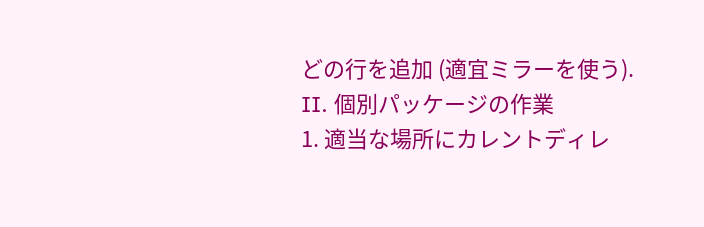どの行を追加 (適宜ミラーを使う).
II. 個別パッケージの作業
1. 適当な場所にカレントディレ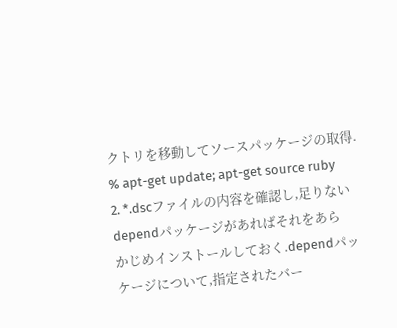クトリを移動してソースパッケージの取得.
% apt-get update; apt-get source ruby
2. *.dscファイルの内容を確認し,足りないdependパッケージがあればそれをあら
かじめインストールしておく.dependパッケージについて,指定されたバー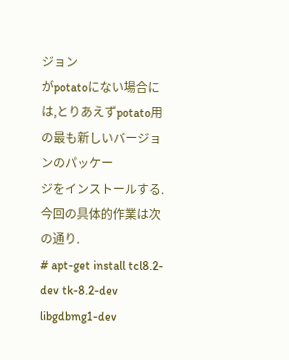ジョン
がpotatoにない場合には,とりあえずpotato用の最も新しいバージョンのパッケー
ジをインストールする.今回の具体的作業は次の通り.
# apt-get install tcl8.2-dev tk-8.2-dev libgdbmg1-dev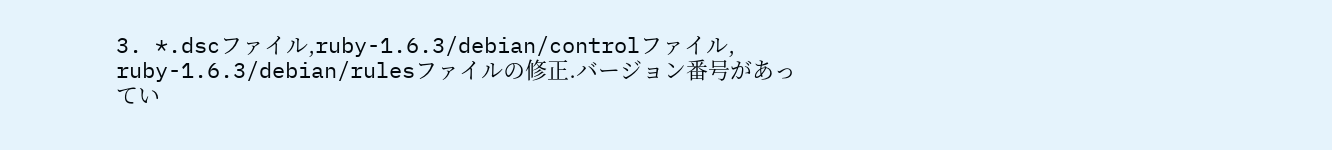3. *.dscファイル,ruby-1.6.3/debian/controlファイル,
ruby-1.6.3/debian/rulesファイルの修正.バージョン番号があってい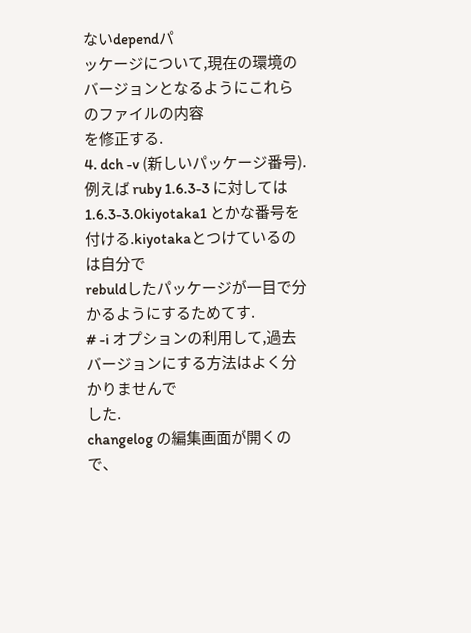ないdependパ
ッケージについて,現在の環境のバージョンとなるようにこれらのファイルの内容
を修正する.
4. dch -v (新しいパッケージ番号).例えば ruby 1.6.3-3 に対しては
1.6.3-3.0kiyotaka1 とかな番号を付ける.kiyotakaとつけているのは自分で
rebuldしたパッケージが一目で分かるようにするためてす.
# -i オプションの利用して,過去バージョンにする方法はよく分かりませんで
した.
changelog の編集画面が開くので、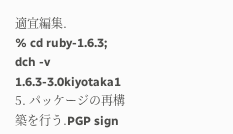適宜編集.
% cd ruby-1.6.3; dch -v 1.6.3-3.0kiyotaka1
5. パッケージの再構築を行う.PGP sign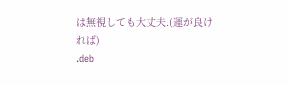は無視しても大丈夫.(運が良ければ)
.deb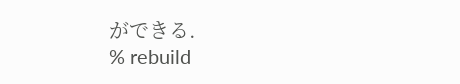ができる.
% rebuild